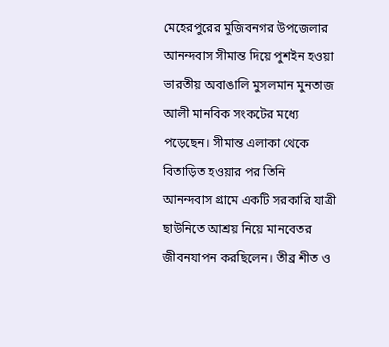মেহেরপুরের মুজিবনগর উপজেলার আনন্দবাস সীমান্ত দিয়ে পুশইন হওয়া ভারতীয় অবাঙালি মুসলমান মুনতাজ আলী মানবিক সংকটের মধ্যে পড়েছেন। সীমান্ত এলাকা থেকে বিতাড়িত হওয়ার পর তিনি আনন্দবাস গ্রামে একটি সরকারি যাত্রী ছাউনিতে আশ্রয় নিয়ে মানবেতর জীবনযাপন করছিলেন। তীব্র শীত ও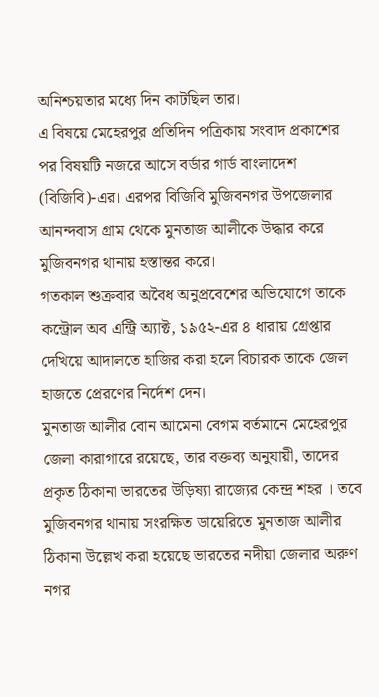অনিশ্চয়তার মধ্যে দিন কাটছিল তার।
এ বিষয়ে মেহেরপুর প্রতিদিন পত্রিকায় সংবাদ প্রকাশের পর বিষয়টি নজরে আসে বর্ডার গার্ড বাংলাদেশ (বিজিবি)-এর। এরপর বিজিবি মুজিবনগর উপজেলার আনন্দবাস গ্রাম থেকে মুনতাজ আলীকে উদ্ধার করে মুজিবনগর থানায় হস্তান্তর করে।
গতকাল শুক্রবার অবৈধ অনুপ্রবেশের অভিযোগে তাকে কন্ট্রোল অব এন্ট্রি অ্যাক্ট, ১৯৫২-এর ৪ ধারায় গ্রেপ্তার দেখিয়ে আদালতে হাজির করা হলে বিচারক তাকে জেল হাজতে প্রেরণের নির্দেশ দেন।
মুনতাজ আলীর বোন আমেনা বেগম বর্তমানে মেহেরপুর জেলা কারাগারে রয়েছে, তার বক্তব্য অনুযায়ী, তাদের প্রকৃত ঠিকানা ভারতের উড়িষ্যা রাজ্যের কেন্দ্র শহর । তবে মুজিবনগর থানায় সংরক্ষিত ডায়েরিতে মুনতাজ আলীর ঠিকানা উল্লেখ করা হয়েছে ভারতের নদীয়া জেলার অরুণ নগর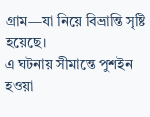গ্রাম—যা নিয়ে বিভ্রান্তি সৃষ্টি হয়েছে।
এ ঘটনায় সীমান্তে পুশইন হওয়া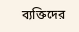ব্যক্তিদের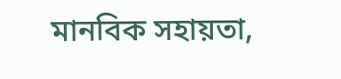মানবিক সহায়তা,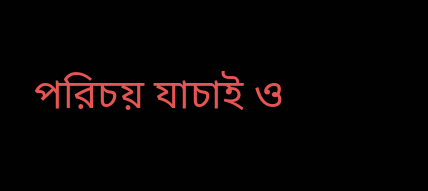পরিচয় যাচাই ও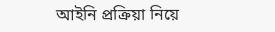আইনি প্রক্রিয়া নিয়ে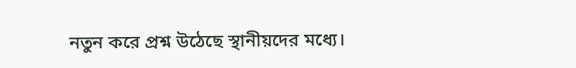নতুন করে প্রশ্ন উঠেছে স্থানীয়দের মধ্যে।